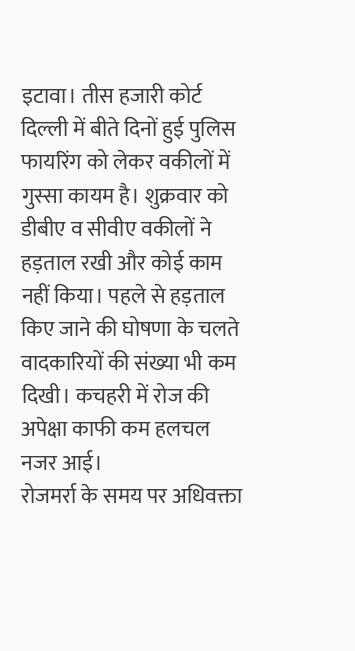इटावा। तीस हजारी कोर्ट दिल्ली में बीते दिनों हुई पुलिस फायरिंग को लेकर वकीलों में गुस्सा कायम है। शुक्रवार को डीबीए व सीवीए वकीलों ने हड़ताल रखी और कोई काम नहीं किया। पहले से हड़ताल किए जाने की घोषणा के चलते वादकारियों की संख्या भी कम दिखी। कचहरी में रोज की अपेक्षा काफी कम हलचल नजर आई।
रोजमर्रा के समय पर अधिवक्ता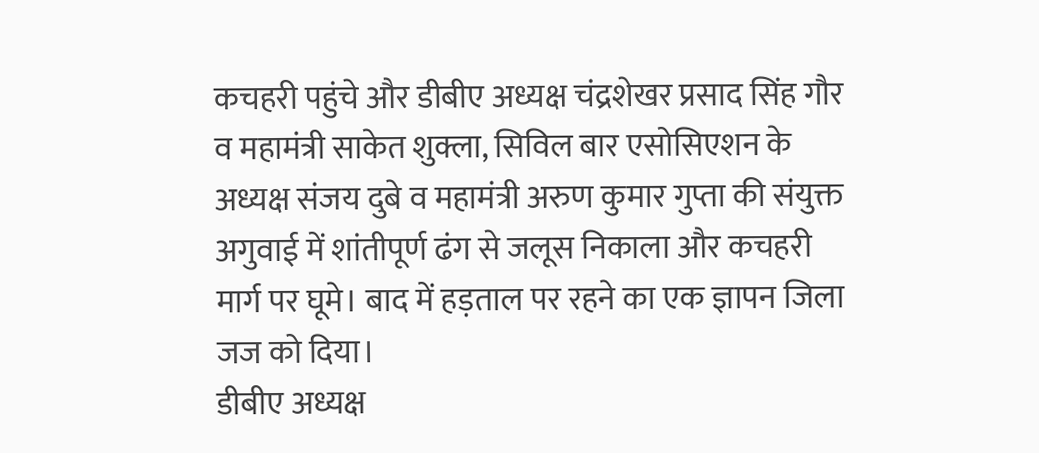कचहरी पहुंचे और डीबीए अध्यक्ष चंद्रशेखर प्रसाद सिंह गौर व महामंत्री साकेत शुक्ला, सिविल बार एसोसिएशन के अध्यक्ष संजय दुबे व महामंत्री अरुण कुमार गुप्ता की संयुक्त अगुवाई में शांतीपूर्ण ढंग से जलूस निकाला और कचहरी मार्ग पर घूमे। बाद में हड़ताल पर रहने का एक ज्ञापन जिला जज को दिया।
डीबीए अध्यक्ष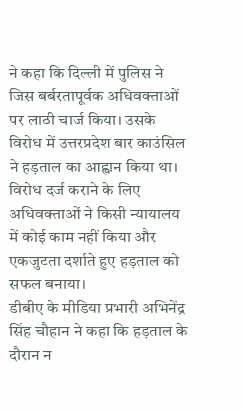ने कहा कि दिल्ली में पुलिस ने जिस बर्बरतापूर्वक अधिवक्ताओं पर लाठी चार्ज किया। उसके विरोध में उत्तरप्रदेश बार काउंसिल ने हड़ताल का आह्वान किया था। विरोध दर्ज कराने के लिए अधिवक्ताओं ने किसी न्यायालय में कोई काम नहीं किया और एकजुटता दर्शाते हुए हड़ताल को सफल बनाया।
डीबीए के मीडिया प्रभारी अभिनेंद्र सिंह चौहान ने कहा कि हड़ताल के दौरान न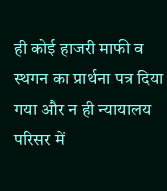ही कोई हाजरी माफी व स्थगन का प्रार्थना पत्र दिया गया और न ही न्यायालय परिसर में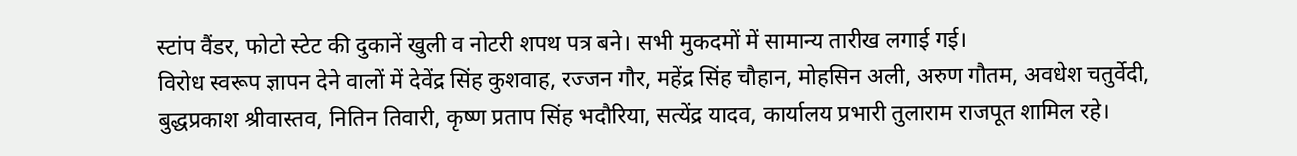स्टांप वैंडर, फोटो स्टेट की दुकानें खुली व नोटरी शपथ पत्र बने। सभी मुकदमों में सामान्य तारीख लगाई गई।
विरोध स्वरूप ज्ञापन देने वालों में देवेंद्र सिंह कुशवाह, रज्जन गौर, महेंद्र सिंह चौहान, मोहसिन अली, अरुण गौतम, अवधेश चतुर्वेदी, बुद्धप्रकाश श्रीवास्तव, नितिन तिवारी, कृष्ण प्रताप सिंह भदौरिया, सत्येंद्र यादव, कार्यालय प्रभारी तुलाराम राजपूत शामिल रहे।